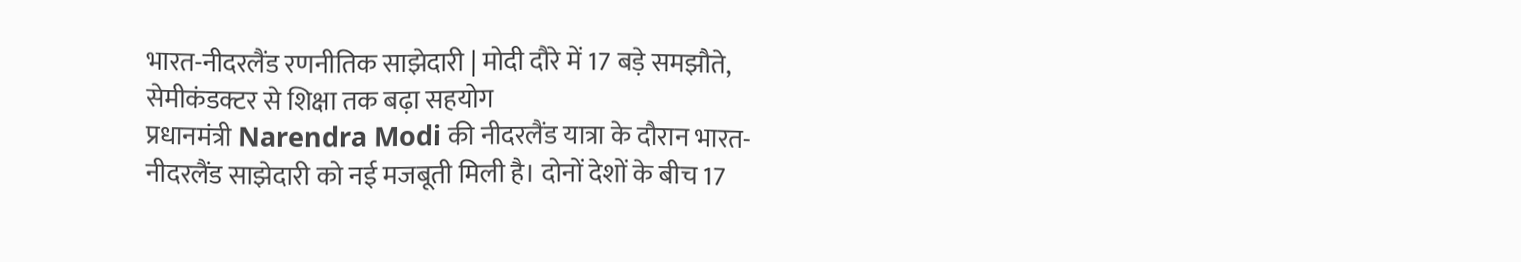भारत-नीदरलैंड रणनीतिक साझेदारी | मोदी दौरे में 17 बड़े समझौते, सेमीकंडक्टर से शिक्षा तक बढ़ा सहयोग
प्रधानमंत्री Narendra Modi की नीदरलैंड यात्रा के दौरान भारत-नीदरलैंड साझेदारी को नई मजबूती मिली है। दोनों देशों के बीच 17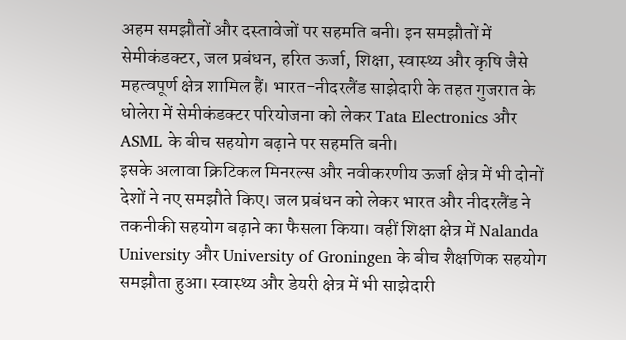अहम समझौतों और दस्तावेजों पर सहमति बनी। इन समझौतों में सेमीकंडक्टर, जल प्रबंधन, हरित ऊर्जा, शिक्षा, स्वास्थ्य और कृषि जैसे महत्वपूर्ण क्षेत्र शामिल हैं। भारत-नीदरलैंड साझेदारी के तहत गुजरात के धोलेरा में सेमीकंडक्टर परियोजना को लेकर Tata Electronics और ASML के बीच सहयोग बढ़ाने पर सहमति बनी।
इसके अलावा क्रिटिकल मिनरल्स और नवीकरणीय ऊर्जा क्षेत्र में भी दोनों देशों ने नए समझौते किए। जल प्रबंधन को लेकर भारत और नीदरलैंड ने तकनीकी सहयोग बढ़ाने का फैसला किया। वहीं शिक्षा क्षेत्र में Nalanda University और University of Groningen के बीच शैक्षणिक सहयोग समझौता हुआ। स्वास्थ्य और डेयरी क्षेत्र में भी साझेदारी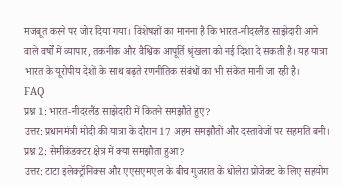मजबूत करने पर जोर दिया गया। विशेषज्ञों का मानना है कि भारत-नीदरलैंड साझेदारी आने वाले वर्षों में व्यापार, तकनीक और वैश्विक आपूर्ति श्रृंखला को नई दिशा दे सकती है। यह यात्रा भारत के यूरोपीय देशों के साथ बढ़ते रणनीतिक संबंधों का भी संकेत मानी जा रही है।
FAQ
प्रश्न 1: भारत-नीदरलैंड साझेदारी में कितने समझौते हुए?
उत्तर: प्रधानमंत्री मोदी की यात्रा के दौरान 17 अहम समझौतों और दस्तावेजों पर सहमति बनी।
प्रश्न 2: सेमीकंडक्टर क्षेत्र में क्या समझौता हुआ?
उत्तर: टाटा इलेक्ट्रॉनिक्स और एएसएमएल के बीच गुजरात के धोलेरा प्रोजेक्ट के लिए सहयोग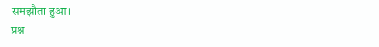समझौता हुआ।
प्रश्न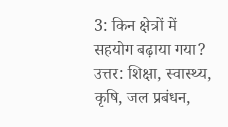3: किन क्षेत्रों में सहयोग बढ़ाया गया?
उत्तर: शिक्षा, स्वास्थ्य, कृषि, जल प्रबंधन,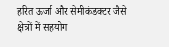हरित ऊर्जा और सेमीकंडक्टर जैसे क्षेत्रों में सहयोग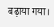बढ़ाया गया।